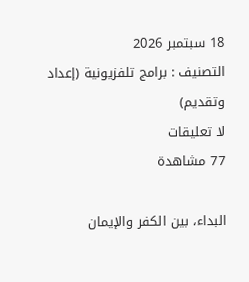18 سبتمبر 2026
التصنيف : برامج تلفزيونية (إعداد وتقديم)
لا تعليقات
77 مشاهدة

البداء، بين الكفر والإيمان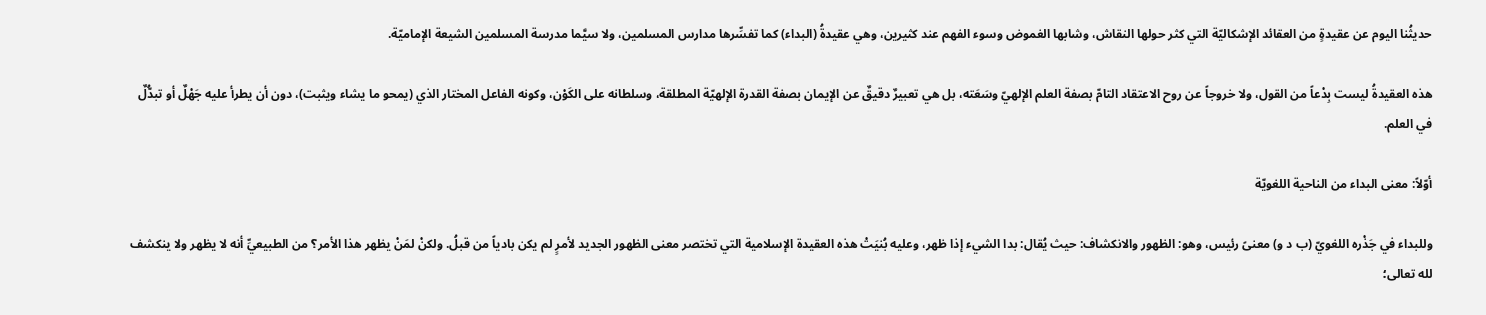حديثُنا اليوم عن عقيدةٍ من العقائد الإشكاليّة التي كثر حولها النقاش، وشابها الغموض وسوء الفهم عند كثيرين، وهي عقيدةُ (البداء) كما تفسِّرها مدارس المسلمين، ولا سيَّما مدرسة المسلمين الشيعة الإماميّة.

هذه العقيدةُ ليست بِدْعاً من القول، ولا خروجاً عن روح الاعتقاد التامّ بصفة العلم الإلهيّ وسَعَته، بل هي تعبيرٌ دقيقٌ عن الإيمان بصفة القدرة الإلهيّة المطلقة، وسلطانه على الكَوْن، وكونه الفاعل المختار الذي (يمحو ما يشاء ويثبت)، دون أن يطرأ عليه جَهْلٌ أو تبدُّلٌ في العلم.

أوّلاً: معنى البداء من الناحية اللغويّة

وللبداء في جَذْره اللغويّ (ب د و) معنىً رئيس، وهو: الظهور والانكشاف: حيث يُقال: بدا الشيء إذا ظهر، وعليه بُنيَتْ هذه العقيدة الإسلامية التي تختصر معنى الظهور الجديد لأمرٍ لم يكن بادياً من قبلُ. ولكنْ لمَنْ يظهر هذا الأمر؟ من الطبيعيِّ أنه لا يظهر ولا ينكشف لله تعالى؛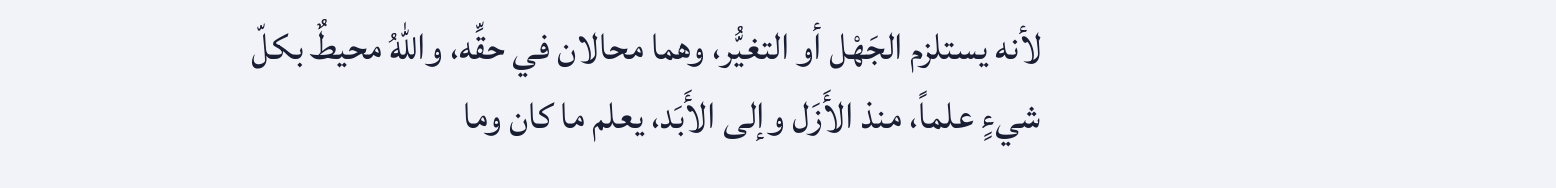لأنه يستلزم الجَهْل أو التغيُّر، وهما محالان في حقِّه، واللهُ محيطٌ بكلّ شيءٍ علماً، منذ الأَزَل وإلى الأَبَد، يعلم ما كان وما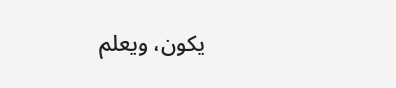يكون، ويعلم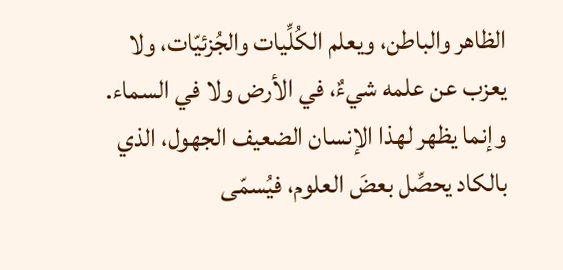الظاهر والباطن، ويعلم الكُلِّيات والجُزئيّات، ولا يعزب عن علمه شيءٌ، في الأرض ولا في السماء. وإنما يظهر لهذا الإنسان الضعيف الجهول، الذي بالكاد يحصِّل بعضَ العلوم، فيُسمّى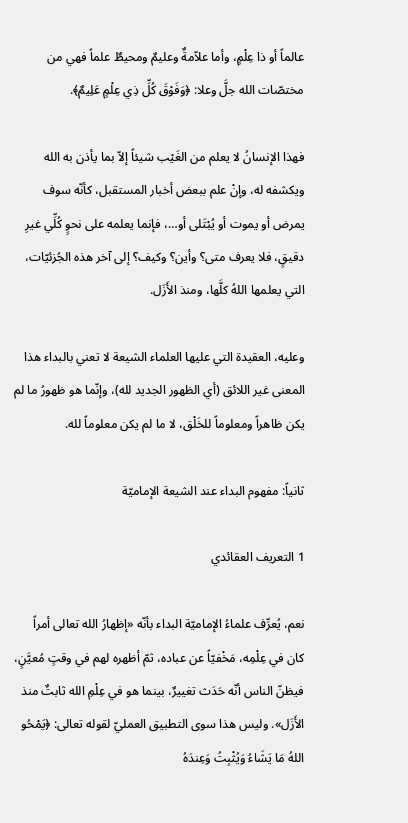عالماً أو ذا عِلْمٍ، وأما علاّمةٌ وعليمٌ ومحيطٌ علماً فهي من مختصّات الله جلَّ وعلا: ﴿وَفَوْقَ كُلِّ ذِي عِلْمٍ عَلِيمٌ﴾.

فهذا الإنسانُ لا يعلم من الغَيْب شيئاً إلاّ بما يأذن به الله ويكشفه له، وإنْ علم ببعض أخبار المستقبل، كأنّه سوف يمرض أو يموت أو يُبْتَلى أو…، فإنما يعلمه على نحوٍ كُلِّي غيرِ دقيقٍ، فلا يعرف متى؟ وأين؟ وكيف؟ إلى آخر هذه الجُزئيّات، التي يعلمها اللهُ كلَّها، ومنذ الأَزَل.

وعليه، العقيدة التي عليها العلماء الشيعة لا تعني بالبداء هذا المعنى غير اللائق (أي الظهور الجديد لله)، وإنّما هو ظهورُ ما لم يكن ظاهراً ومعلوماً للخَلْق، لا ما لم يكن معلوماً لله.

ثانياً: مفهوم البداء عند الشيعة الإماميّة

1 التعريف العقائدي

نعم، يُعرِّف علماءُ الإماميّة البداء بأنّه «إظهارُ الله تعالى أمراً كان في عِلْمِه، مَخْفيّاً عن عباده، ثمّ أظهره لهم في وقتٍ مُعيَّنٍ، فيظنّ الناس أنّه حَدَث تغييرٌ، بينما هو في عِلْمِ الله ثابتٌ منذ الأَزَل». وليس هذا سوى التطبيق العمليّ لقوله تعالى: ﴿يَمْحُو اللهُ مَا يَشَاءُ وَيُثْبِتُ وَعِندَهُ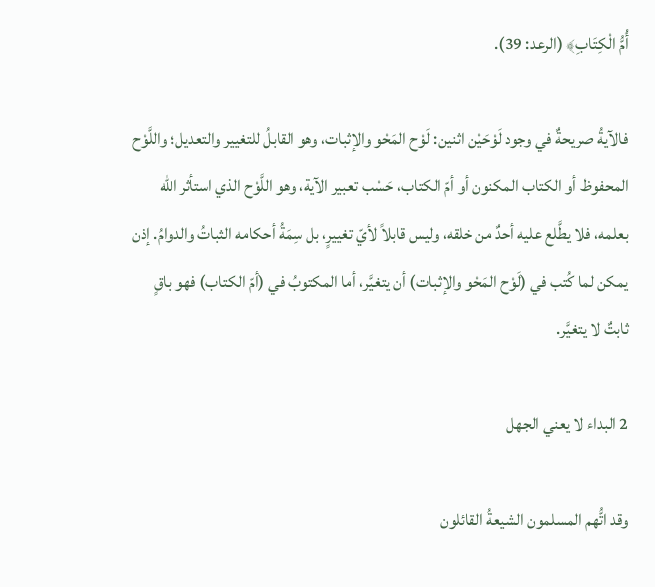أُمُّ الْكِتَابِ﴾ (الرعد: 39).

فالآيةُ صريحةٌ في وجود لَوْحَيْن اثنين: لَوْح المَحْو والإثبات، وهو القابلُ للتغيير والتعديل؛ واللَّوْح المحفوظ أو الكتاب المكنون أو أمّ الكتاب، حَسْب تعبير الآية، وهو اللَّوْح الذي استأثر الله بعلمه، فلا يطَّلع عليه أحدٌ من خلقه، وليس قابلاً لأيّ تغييرٍ، بل سِمَةُ أحكامه الثباتُ والدوامُ. إذن يمكن لما كُتب في (لَوْح المَحْو والإثبات) أن يتغيَّر، أما المكتوبُ في (أمّ الكتاب) فهو باقٍ ثابتٌ لا يتغيَّر.

2 البداء لا يعني الجهل

وقد اتُّهم المسلمون الشيعةُ القائلون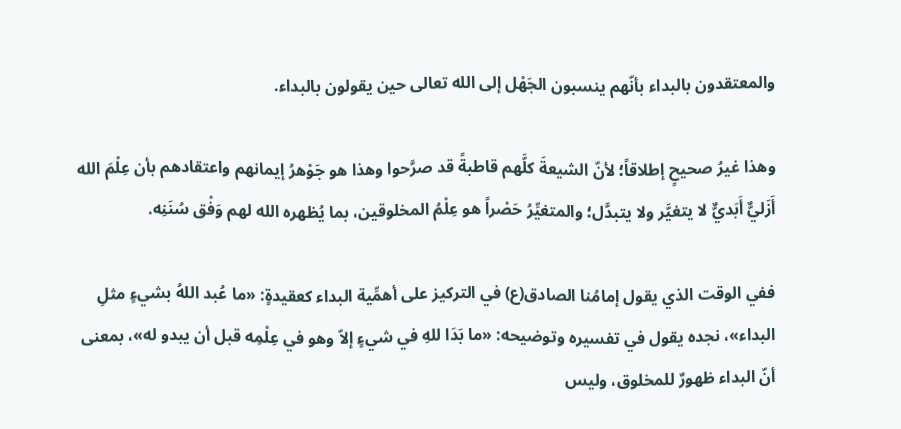والمعتقدون بالبداء بأنّهم ينسبون الجَهْل إلى الله تعالى حين يقولون بالبداء.

وهذا غيرُ صحيحٍ إطلاقاً؛ لأنّ الشيعةَ كلَّهم قاطبةً قد صرَّحوا وهذا هو جَوْهرُ إيمانهم واعتقادهم بأن عِلْمَ الله أَزَليٌّ أَبَديٌّ لا يتغيَّر ولا يتبدَّل؛ والمتغيِّرُ حَصْراً هو عِلْمُ المخلوقين، بما يُظهره الله لهم وَفْق سُنَنِه.

ففي الوقت الذي يقول إمامُنا الصادق(ع) في التركيز على أهمِّية البداء كعقيدةٍ: «ما عُبد اللهُ بشيءٍ مثلِ البداء»، نجده يقول في تفسيره وتوضيحه: «ما بَدَا للهِ في شيءٍ إلاّ وهو في عِلْمِه قبل أن يبدو له»، بمعنى أنّ البداء ظهورٌ للمخلوق، وليس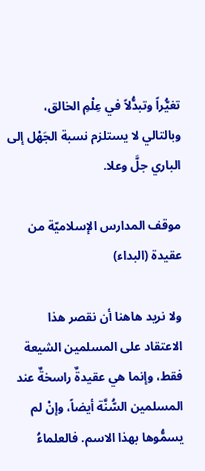تغيُّراً وتبدُّلاً في عِلْمِ الخالق، وبالتالي لا يستلزم نسبة الجَهْل إلى الباري جلَّ وعلا.

موقف المدارس الإسلاميّة من عقيدة (البداء)

ولا نريد هاهنا أن نقصر هذا الاعتقاد على المسلمين الشيعة فقط، وإنما هي عقيدةٌ راسخةٌ عند المسلمين السُّنَّة أيضاً، وإنْ لم يسمُّوها بهذا الاسم. فالعلماءُ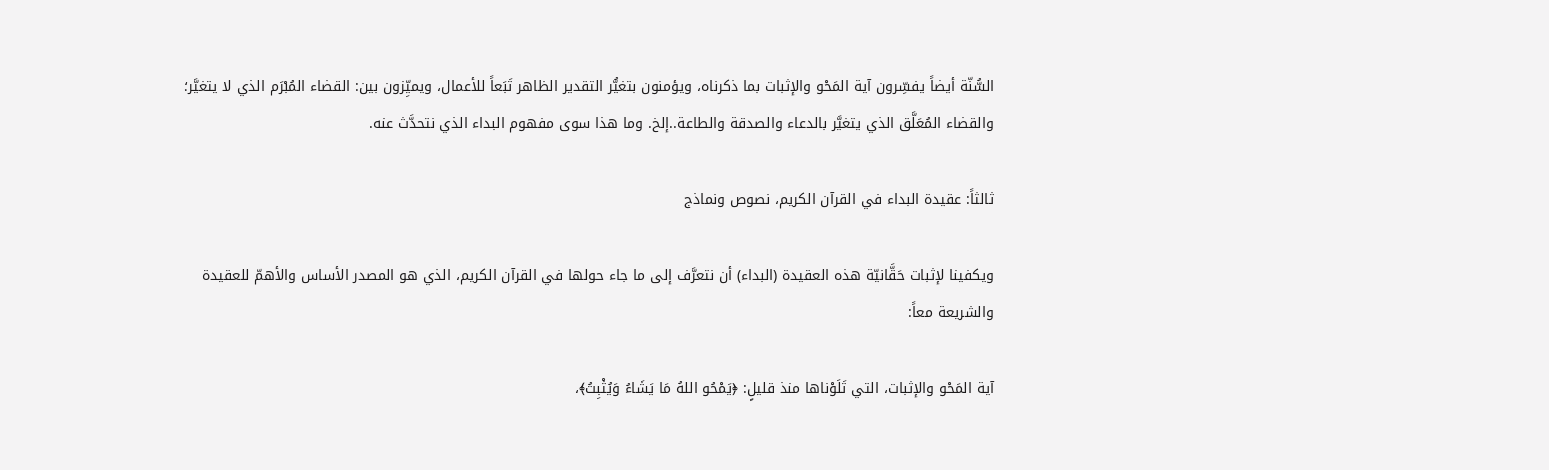السُّنّة أيضاً يفسِّرون آية المَحْو والإثبات بما ذكرناه، ويؤمنون بتغيُّر التقدير الظاهر تَبَعاً للأعمال، ويميِّزون بين: القضاء المُبْرَم الذي لا يتغيَّر؛ والقضاء المُعَلَّق الذي يتغيَّر بالدعاء والصدقة والطاعة..إلخ. وما هذا سوى مفهوم البداء الذي نتحدَّث عنه.

ثالثاً: عقيدة البداء في القرآن الكريم، نصوص ونماذج

ويكفينا لإثبات حَقَّانيّة هذه العقيدة (البداء) أن نتعرَّف إلى ما جاء حولها في القرآن الكريم، الذي هو المصدر الأساس والأهمّ للعقيدة والشريعة معاً:

آية المَحْو والإثبات، التي تَلَوْناها منذ قليلٍ: ﴿يَمْحُو اللهُ مَا يَشَاءُ وَيُثْبِتُ﴾،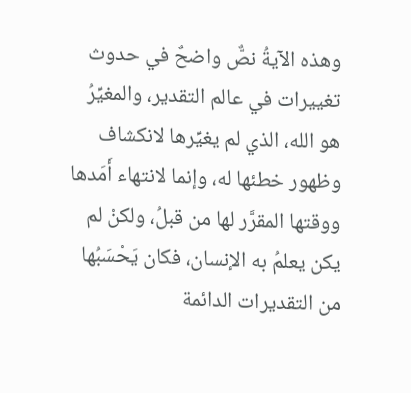وهذه الآيةُ نصٌّ واضحٌ في حدوث تغييرات في عالم التقدير، والمغيِّرُ هو الله، الذي لم يغيِّرها لانكشاف وظهور خطئها له، وإنما لانتهاء أَمَدها ووقتها المقرَّر لها من قبلُ، ولكنْ لم يكن يعلمُ به الإنسان، فكان يَحْسَبُها من التقديرات الدائمة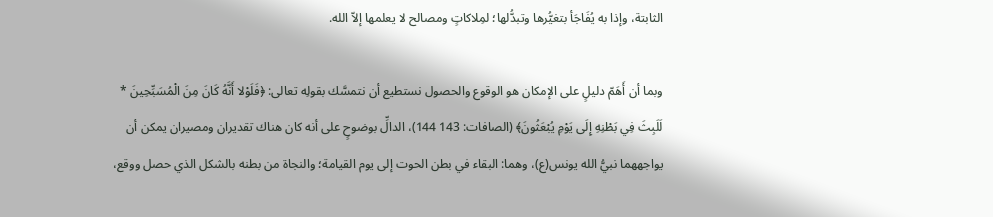الثابتة، وإذا به يُفَاجَأ بتغيُّرها وتبدُّلها؛ لمِلاكاتٍ ومصالح لا يعلمها إلاّ الله.

وبما أن أَهَمّ دليلٍ على الإمكان هو الوقوع والحصول نستطيع أن نتمسَّك بقولِه تعالى: ﴿فَلَوْلا أَنَّهُ كَانَ مِنَ الْمُسَبِّحِينَ * لَلَبِثَ فِي بَطْنِهِ إِلَى يَوْمِ يُبْعَثُونَ﴾ (الصافات: 143 144)، الدالِّ بوضوحٍ على أنه كان هناك تقديران ومصيران يمكن أن يواجههما نبيُّ الله يونس(ع)، وهما: البقاء في بطن الحوت إلى يوم القيامة؛ والنجاة من بطنه بالشكل الذي حصل ووقع،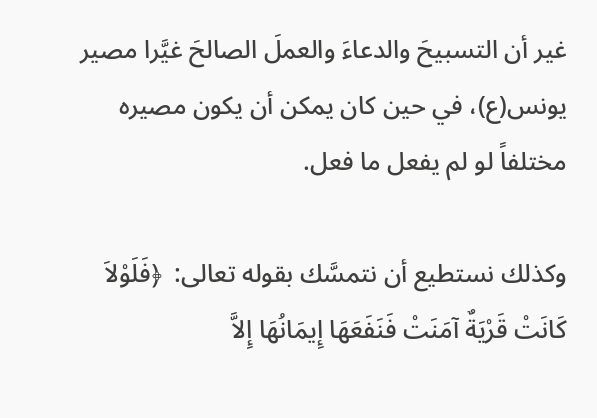غير أن التسبيحَ والدعاءَ والعملَ الصالحَ غيَّرا مصير يونس(ع)، في حين كان يمكن أن يكون مصيره مختلفاً لو لم يفعل ما فعل.

وكذلك نستطيع أن نتمسَّك بقوله تعالى:  ﴿فَلَوْلاَ كَانَتْ قَرْيَةٌ آمَنَتْ فَنَفَعَهَا إِيمَانُهَا إِلاَّ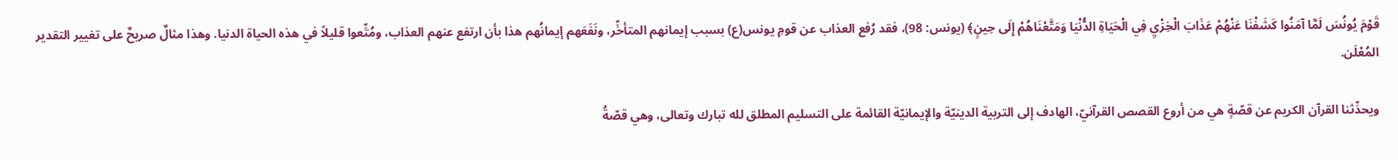قَوْمَ يُونُسَ لَمَّا آمَنُوا كَشَفْنَا عَنْهُمْ عَذَابَ الْخِزْيِ فِي الْحَيَاةِ الدُّنْيَا وَمَتَّعْنَاهُمْ إِلَى حِينٍ﴾ (يونس: 98)، فقد رُفع العذاب عن قومِ يونس(ع) بسبب إيمانهم المتأخِّر، ونَفَعَهم إيمانُهم هذا بأن ارتفع عنهم العذاب، ومُتِّعوا قليلاً في هذه الحياة الدنيا. وهذا مثالٌ صريحٌ على تغيير التقدير المُعْلَن.

ويحدِّثنا القرآن الكريم عن قصّةٍ هي من أروع القصص القرآنيّ، الهادف إلى التربية الدينيّة والإيمانيّة القائمة على التسليم المطلق لله تبارك وتعالى، وهي قصّةُ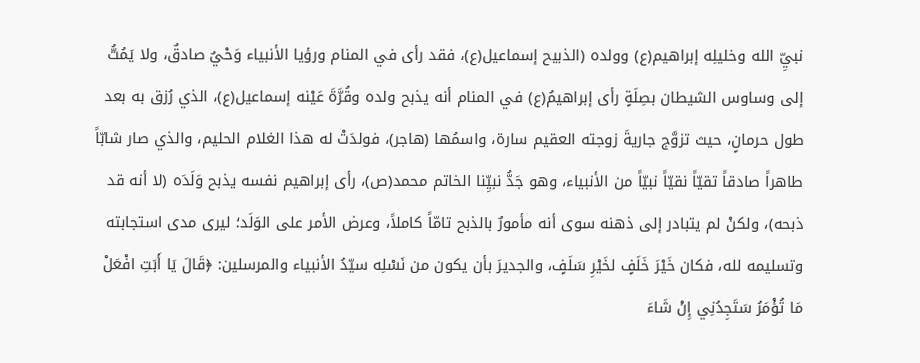نبيِّ الله وخليلِه إبراهيم(ع) وولده (الذبيح إسماعيل(ع)، فقد رأى في المنام ورؤيا الأنبياء وَحْيٌ صادقٌ، ولا يَمُتُّ إلى وساوس الشيطان بصِلَةٍ رأى إبراهيمُ(ع) في المنام أنه يذبح ولده وقُرَّةَ عَيْنه إسماعيل(ع)، الذي رُزق به بعد طول حرمانٍ، حيث تزوَّج جاريةَ زوجته العقيم سارة، واسمُها (هاجر)، فولدَتْ له هذا الغلام الحليم، والذي صار شابّاً طاهراً صادقاً تقيّاً نقيّاً نبيّاً من الأنبياء، وهو جَدُّ نبيِّنا الخاتم محمد(ص)، رأى إبراهيم نفسه يذبح وَلَدَه (لا أنه قد ذبحه)، ولكنْ لم يتبادر إلى ذهنه سوى أنه مأمورٌ بالذبح تامّاً كاملاً، وعرض الأمر على الوَلَد؛ ليرى مدى استجابته وتسليمه لله، فكان خَيْرَ خَلَفٍ لخَيْرِ سَلَفٍ، والجديرَ بأن يكون من نَسْلِه سيّدُ الأنبياء والمرسلين: ﴿قَالَ يَا أَبَتِ افْعَلْ مَا تُؤْمَرُ سَتَجِدُنِي إِنْ شَاءَ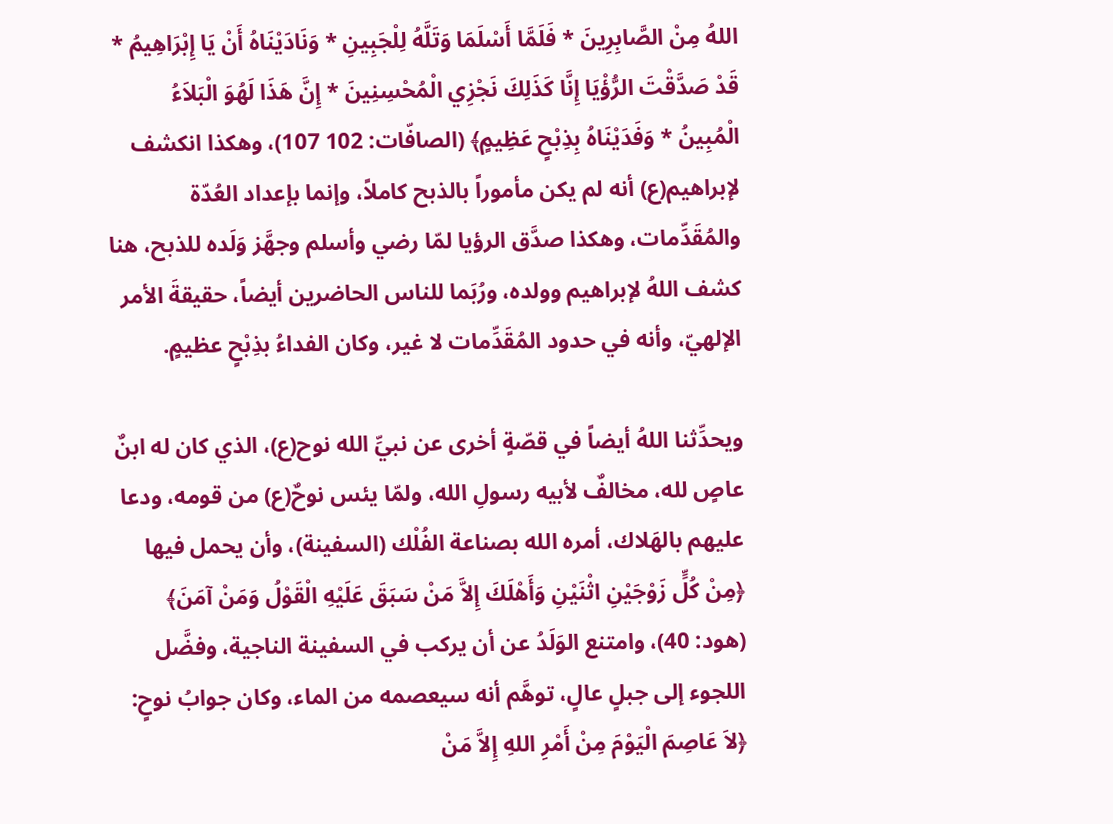اللهُ مِنْ الصَّابِرِينَ * فَلَمَّا أَسْلَمَا وَتَلَّهُ لِلْجَبِينِ * وَنَادَيْنَاهُ أَنْ يَا إِبْرَاهِيمُ * قَدْ صَدَّقْتَ الرُّؤْيَا إِنَّا كَذَلِكَ نَجْزِي الْمُحْسِنِينَ * إِنَّ هَذَا لَهُوَ الْبَلاَءُ الْمُبِينُ * وَفَدَيْنَاهُ بِذِبْحٍ عَظِيمٍ﴾ (الصافّات: 102 107)، وهكذا انكشف لإبراهيم(ع) أنه لم يكن مأموراً بالذبح كاملاً، وإنما بإعداد العُدّة والمُقَدِّمات، وهكذا صدَّق الرؤيا لمّا رضي وأسلم وجهَّز وَلَده للذبح، هنا كشف اللهُ لإبراهيم وولده، ورُبَما للناس الحاضرين أيضاً، حقيقةَ الأمر الإلهيّ، وأنه في حدود المُقَدِّمات لا غير، وكان الفداءُ بذِبْحٍ عظيمٍ.

ويحدِّثنا اللهُ أيضاً في قصّةٍ أخرى عن نبيِّ الله نوح(ع)، الذي كان له ابنٌ عاصٍ لله، مخالفٌ لأبيه رسولِ الله، ولمّا يئس نوحٌ(ع) من قومه، ودعا عليهم بالهَلاك، أمره الله بصناعة الفُلْك (السفينة)، وأن يحمل فيها ﴿مِنْ كُلٍّ زَوْجَيْنِ اثْنَيْنِ وَأَهْلَكَ إِلاَّ مَنْ سَبَقَ عَلَيْهِ الْقَوْلُ وَمَنْ آمَنَ﴾ (هود: 40)، وامتنع الوَلَدُ عن أن يركب في السفينة الناجية، وفضَّل اللجوء إلى جبلٍ عالٍ، توهَّم أنه سيعصمه من الماء، وكان جوابُ نوحٍ: ﴿لاَ عَاصِمَ الْيَوْمَ مِنْ أَمْرِ اللهِ إِلاَّ مَنْ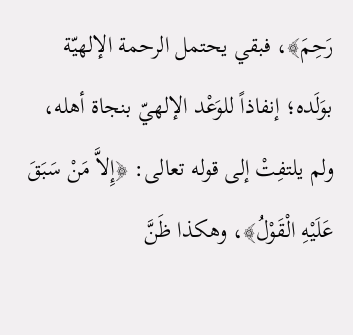رَحِمَ﴾، فبقي يحتمل الرحمة الإلهيّة بوَلَده؛ إنفاذاً للوَعْد الإلهيّ بنجاة أهله، ولم يلتفِتْ إلى قوله تعالى: ﴿إِلاَّ مَنْ سَبَقَ عَلَيْهِ الْقَوْلُ﴾، وهكذا ظَنَّ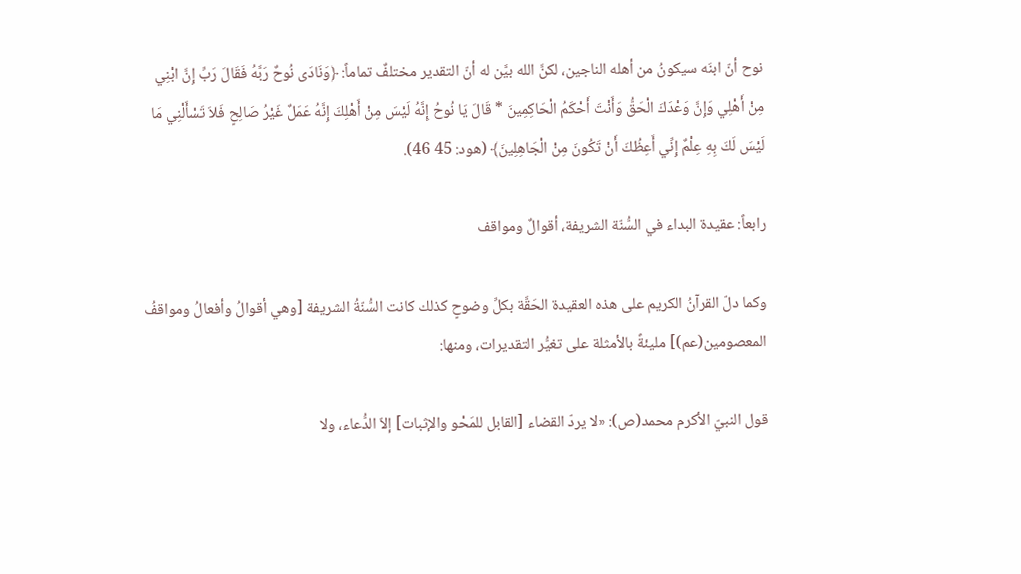نوح أنّ ابنَه سيكونُ من أهله الناجين، لكنَّ الله بيَّن له أنّ التقدير مختلفٌ تماماً: ﴿وَنَادَى نُوحٌ رَبَّهُ فَقَالَ رَبِّ إِنَّ ابْنِي مِنْ أَهْلِي وَإِنَّ وَعْدَكَ الْحَقُّ وَأَنْتَ أَحْكَمُ الْحَاكِمِينَ * قَالَ يَا نُوحُ إِنَّهُ لَيْسَ مِنْ أَهْلِكَ إِنَّهُ عَمَلٌ غَيْرُ صَالِحٍ فَلاَ تَسْأَلْنِي مَا لَيْسَ لَكَ بِهِ عِلْمٌ إِنِّي أَعِظُكَ أَنْ تَكُونَ مِنْ الْجَاهِلِينَ﴾ (هود: 45 46).

رابعاً: عقيدة البداء في السُّنّة الشريفة، أقوالٌ ومواقف

وكما دلّ القرآنُ الكريم على هذه العقيدة الحَقَّة بكلِّ وضوحٍ كذلك كانت السُّنّةُ الشريفة [وهي أقوالُ وأفعالُ ومواقفُ المعصومين(عم)] مليئةً بالأمثلة على تغيُّر التقديرات، ومنها:

قول النبيّ الأكرم محمد(ص): «لا يردّ القضاء [القابل للمَحْو والإثبات] إلاّ الدُّعاء، ولا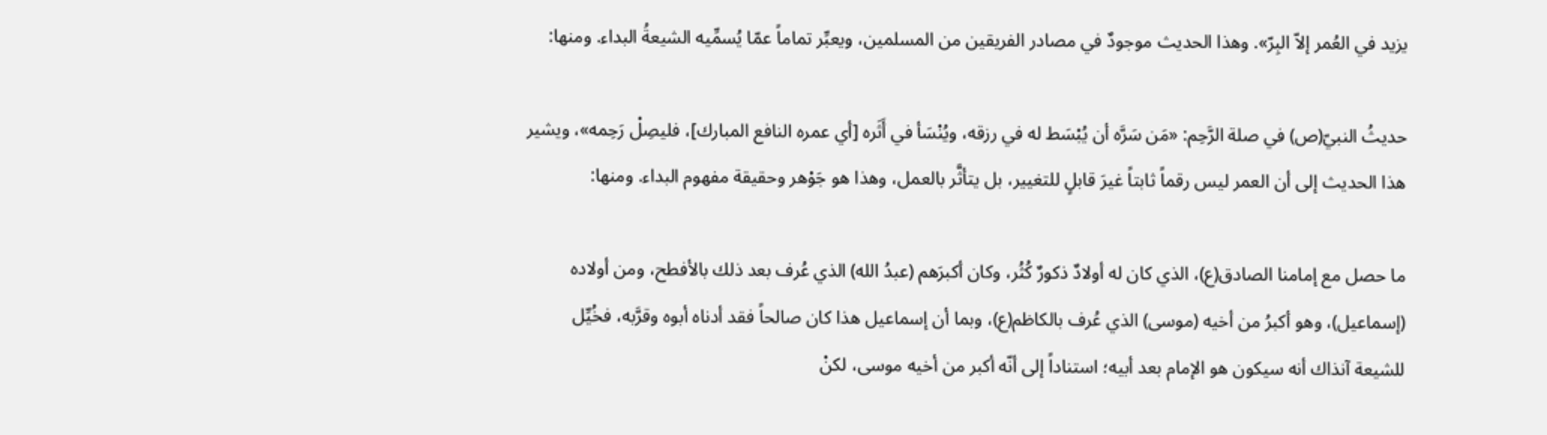يزيد في العُمر إلاّ البِرّ». وهذا الحديث موجودٌ في مصادر الفريقين من المسلمين، ويعبِّر تماماً عمّا يُسمِّيه الشيعةُ البداء. ومنها:

حديثُ النبيّ(ص) في صلة الرَّحِم: «مَن سَرَّه أن يُبْسَط له في رزقه، ويُنْسَأ في أَثَره [أي عمره النافع المبارك]، فليصِلْ رَحِمه»، ويشير هذا الحديث إلى أن العمر ليس رقماً ثابتاً غيرَ قابلٍ للتغيير، بل يتأثَّر بالعمل، وهذا هو جَوْهر وحقيقة مفهوم البداء. ومنها:

ما حصل مع إمامنا الصادق(ع)، الذي كان له أولادٌ ذكورٌ كُثُر، وكان أكبرَهم (عبدُ الله) الذي عُرف بعد ذلك بالأفطح، ومن أولاده (إسماعيل)، وهو أكبرُ من أخيه (موسى) الذي عُرف بالكاظم(ع)، وبما أن إسماعيل هذا كان صالحاً فقد أدناه أبوه وقرَّبه، فخُيِّل للشيعة آنذاك أنه سيكون هو الإمام بعد أبيه؛ استناداً إلى أنّه أكبر من أخيه موسى، لكنْ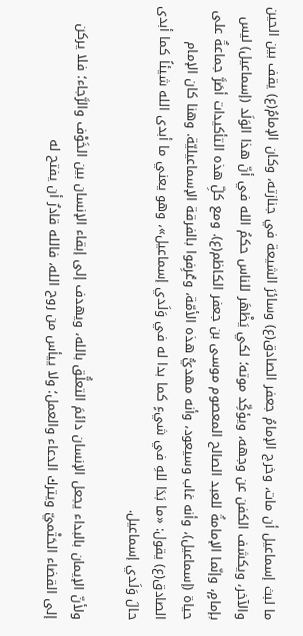ما لبث إسماعيل أن مات، وخرج الإمامُ جعفر الصادق(ع) وسائرَ الشيعة في جنازته، وكان الإمامُ(ع) يقف بين الحين والآخر، ويكشف الكفن عن وجهه، ويؤكِّد موته؛ لكي يَظْهَر للناس حكمُ الله في أنّ هذا الوَلَد (إسماعيل) ليس بإمامٍ، وإنّما الإمامةُ للعبد الصالح المعصوم موسى بن جعفر الكاظم(ع). ومع كلِّ هذه التأكيدات أصَرَّ جماعةٌ على حياة (إسماعيل)، وأنه غاب وسيعود، وأنه مهديُّ هذه الأمّة، وعُرِفوا بالفرقة الإسماعيليّة. وهنا كان الإمام الصادق(ع) يقول: «ما بَدَا للهِ في شيءٍ كما بدا له في وَلَدي إسماعيل»، وهو يعني ما أبدى الله شيئاً كما أبدى حالَ وَلَدي إسماعيل.

ولأنّ الإيمان بالبداء يجعل الإنسان دائمَ التعلُّق بالله، ويهدف إلى إبقاء الإنسان بين الخَوْف والرَّجاء؛ فلا يركن إلى القضاء الحَتْميّ ويترك الدعاء والعمل؛ ولا ييأس من روح الله، فالله قادرٌ أن يفتح له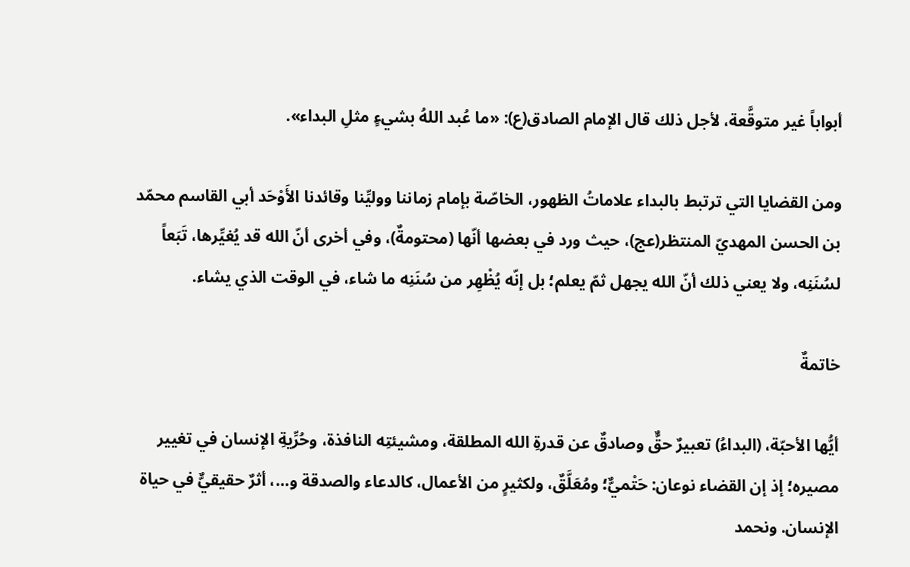أبواباً غير متوقَّعة، لأجل ذلك قال الإمام الصادق(ع): «ما عُبد اللهُ بشيءٍ مثلِ البداء».

ومن القضايا التي ترتبط بالبداء علاماتُ الظهور، الخاصّة بإمام زماننا ووليِّنا وقائدنا الأَوْحَد أبي القاسم محمّد بن الحسن المهديّ المنتظر(عج)، حيث ورد في بعضها أنّها (محتومةٌ)، وفي أخرى أنّ الله قد يُغيِّرها، تَبَعاً لسُنَنِه، ولا يعني ذلك أنّ الله يجهل ثمّ يعلم؛ بل إنّه يُظْهِر من سُنَنِه ما شاء، في الوقت الذي يشاء.

خاتمةٌ

أيُّها الأحبّة، (البداءُ) تعبيرٌ حقٌّ وصادقٌ عن قدرةِ الله المطلقة، ومشيئتِه النافذة، وحُرِّيةِ الإنسان في تغيير مصيره؛ إذ إن القضاء نوعان: حَتْميٌّ؛ ومُعَلَّقٌ، ولكثيرٍ من الأعمال، كالدعاء والصدقة و…، أثرٌ حقيقيٌّ في حياة الإنسان. ونحمد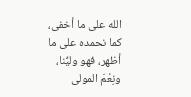الله على ما أخفى، كما نحمده على ما أظهر، فهو وليُّنا، ونِعْمَ المولى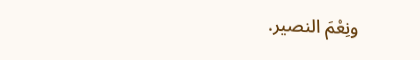ونِعْمَ النصير.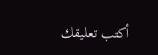أكتب تعليقك